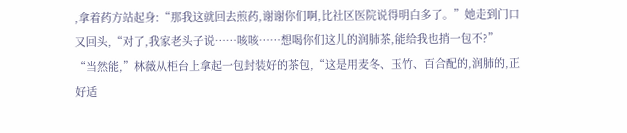,拿着药方站起身:“那我这就回去煎药,谢谢你们啊,比社区医院说得明白多了。”她走到门口又回头,“对了,我家老头子说……咳咳……想喝你们这儿的润肺茶,能给我也捎一包不?”
“当然能,”林薇从柜台上拿起一包封装好的茶包,“这是用麦冬、玉竹、百合配的,润肺的,正好适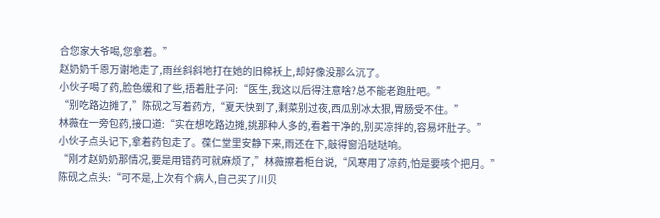合您家大爷喝,您拿着。”
赵奶奶千恩万谢地走了,雨丝斜斜地打在她的旧棉袄上,却好像没那么沉了。
小伙子喝了药,脸色缓和了些,捂着肚子问:“医生,我这以后得注意啥?总不能老跑肚吧。”
“别吃路边摊了,”陈砚之写着药方,“夏天快到了,剩菜别过夜,西瓜别冰太狠,胃肠受不住。”
林薇在一旁包药,接口道:“实在想吃路边摊,挑那种人多的,看着干净的,别买凉拌的,容易坏肚子。”
小伙子点头记下,拿着药包走了。葆仁堂里安静下来,雨还在下,敲得窗沿哒哒响。
“刚才赵奶奶那情况,要是用错药可就麻烦了,”林薇擦着柜台说,“风寒用了凉药,怕是要咳个把月。”
陈砚之点头:“可不是,上次有个病人,自己买了川贝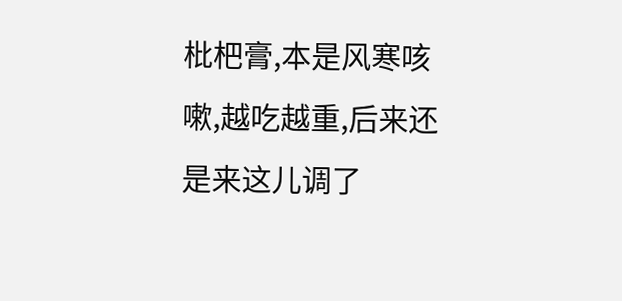枇杷膏,本是风寒咳嗽,越吃越重,后来还是来这儿调了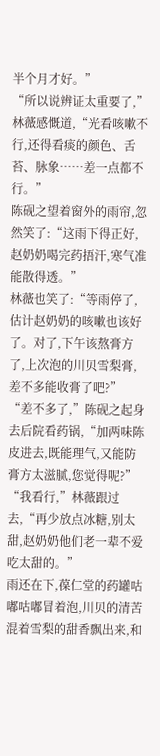半个月才好。”
“所以说辨证太重要了,”林薇感慨道,“光看咳嗽不行,还得看痰的颜色、舌苔、脉象……差一点都不行。”
陈砚之望着窗外的雨帘,忽然笑了:“这雨下得正好,赵奶奶喝完药捂汗,寒气准能散得透。”
林薇也笑了:“等雨停了,估计赵奶奶的咳嗽也该好了。对了,下午该熬膏方了,上次泡的川贝雪梨膏,差不多能收膏了吧?”
“差不多了,”陈砚之起身去后院看药锅,“加两味陈皮进去,既能理气,又能防膏方太滋腻,您觉得呢?”
“我看行,”林薇跟过去,“再少放点冰糖,别太甜,赵奶奶他们老一辈不爱吃太甜的。”
雨还在下,葆仁堂的药罐咕嘟咕嘟冒着泡,川贝的清苦混着雪梨的甜香飘出来,和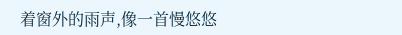着窗外的雨声,像一首慢悠悠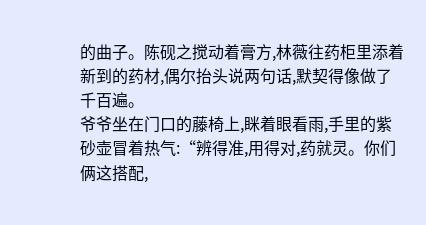的曲子。陈砚之搅动着膏方,林薇往药柜里添着新到的药材,偶尔抬头说两句话,默契得像做了千百遍。
爷爷坐在门口的藤椅上,眯着眼看雨,手里的紫砂壶冒着热气:“辨得准,用得对,药就灵。你们俩这搭配,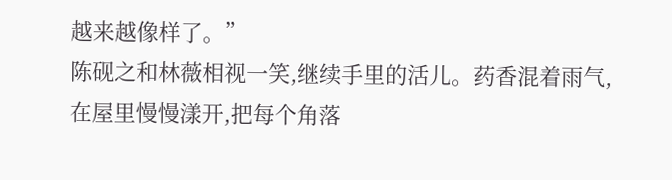越来越像样了。”
陈砚之和林薇相视一笑,继续手里的活儿。药香混着雨气,在屋里慢慢漾开,把每个角落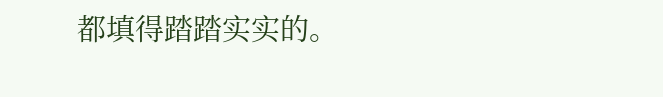都填得踏踏实实的。